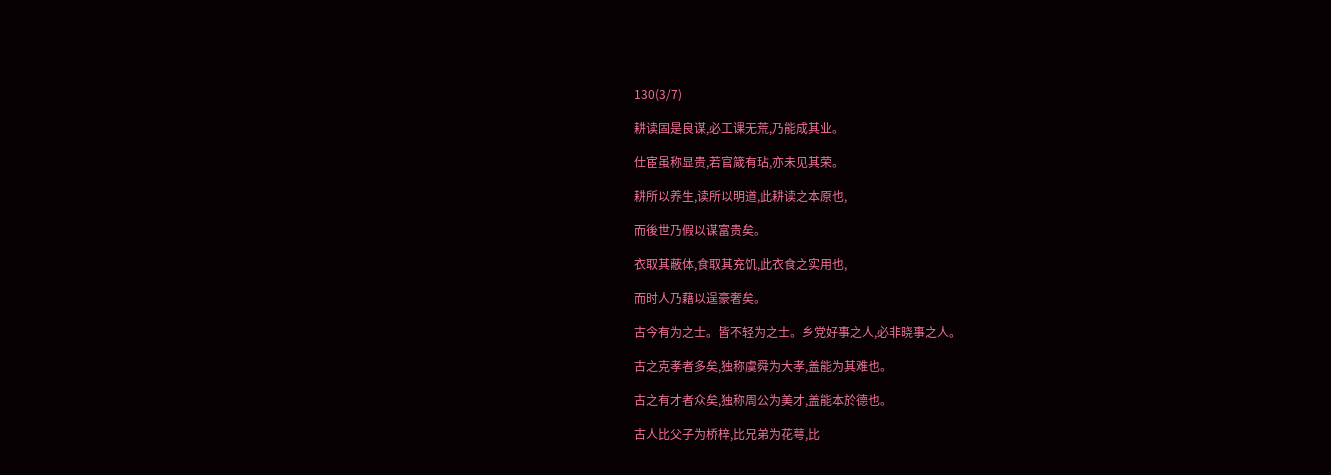130(3/7)

耕读固是良谋,必工课无荒,乃能成其业。

仕宦虽称显贵,若官箴有玷,亦未见其荣。

耕所以养生,读所以明道,此耕读之本原也,

而後世乃假以谋富贵矣。

衣取其蔽体,食取其充饥,此衣食之实用也,

而时人乃藉以逞豪奢矣。

古今有为之士。皆不轻为之士。乡党好事之人,必非晓事之人。

古之克孝者多矣,独称虞舜为大孝,盖能为其难也。

古之有才者众矣,独称周公为美才,盖能本於德也。

古人比父子为桥梓,比兄弟为花萼,比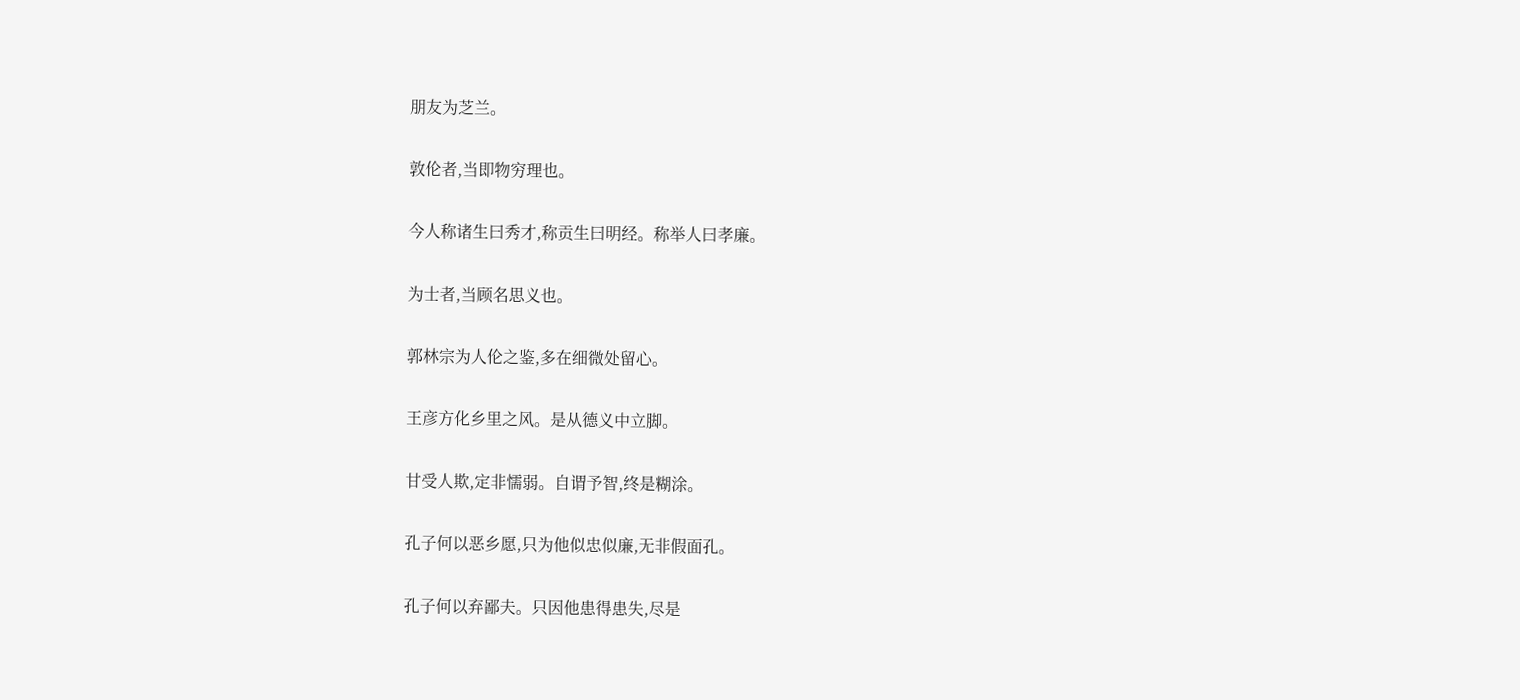朋友为芝兰。

敦伦者,当即物穷理也。

今人称诸生曰秀才,称贡生曰明经。称举人曰孝廉。

为士者,当顾名思义也。

郭林宗为人伦之鉴,多在细微处留心。

王彦方化乡里之风。是从德义中立脚。

甘受人欺,定非懦弱。自谓予智,终是糊涂。

孔子何以恶乡愿,只为他似忠似廉,无非假面孔。

孔子何以弃鄙夫。只因他患得患失,尽是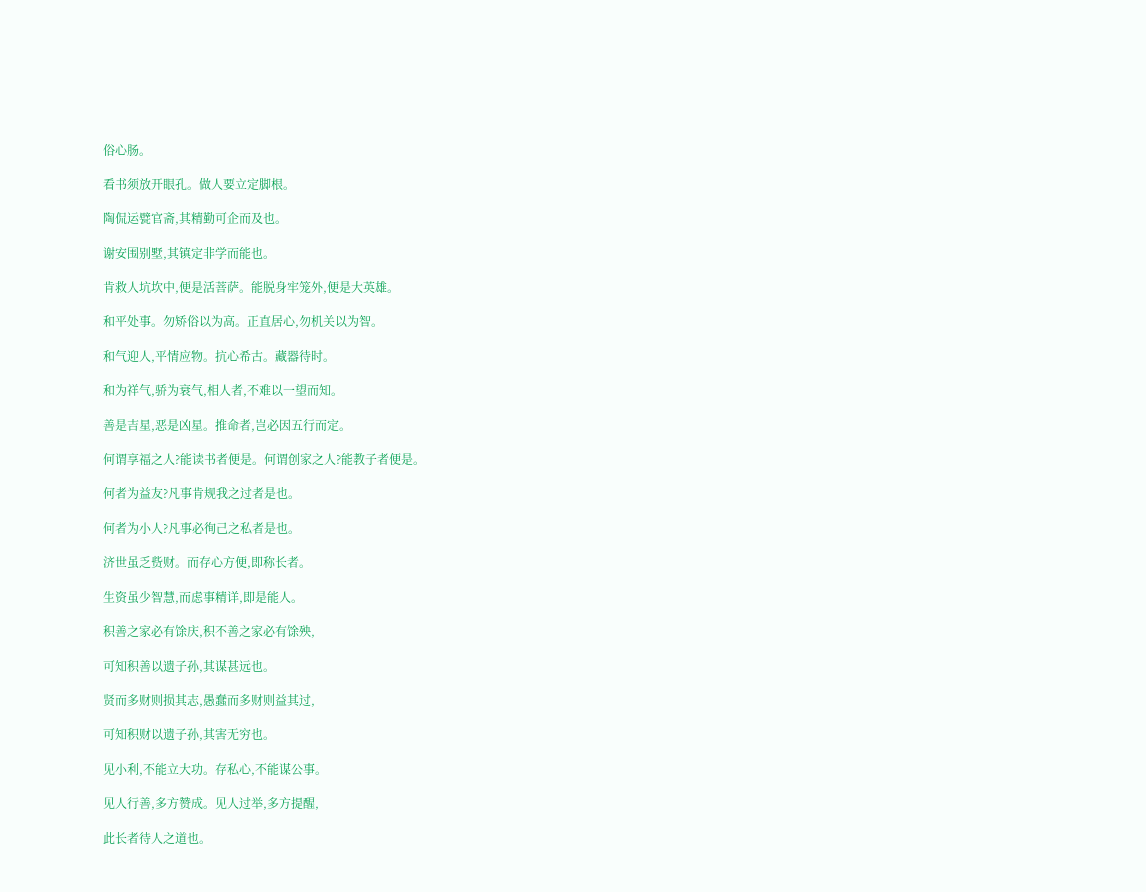俗心肠。

看书须放开眼孔。做人要立定脚根。

陶侃运甓官斋,其精勤可企而及也。

谢安围别墅,其镇定非学而能也。

肯救人坑坎中,便是活菩萨。能脱身牢笼外,便是大英雄。

和平处事。勿矫俗以为高。正直居心,勿机关以为智。

和气迎人,平情应物。抗心希古。藏器待时。

和为祥气,骄为衰气,相人者,不难以一望而知。

善是吉星,恶是凶星。推命者,岂必因五行而定。

何谓享福之人?能读书者便是。何谓创家之人?能教子者便是。

何者为益友?凡事肯规我之过者是也。

何者为小人?凡事必徇己之私者是也。

济世虽乏赀财。而存心方便,即称长者。

生资虽少智慧,而虑事精详,即是能人。

积善之家必有馀庆,积不善之家必有馀殃,

可知积善以遗子孙,其谋甚远也。

贤而多财则损其志,愚蠢而多财则益其过,

可知积财以遗子孙,其害无穷也。

见小利,不能立大功。存私心,不能谋公事。

见人行善,多方赞成。见人过举,多方提醒,

此长者待人之道也。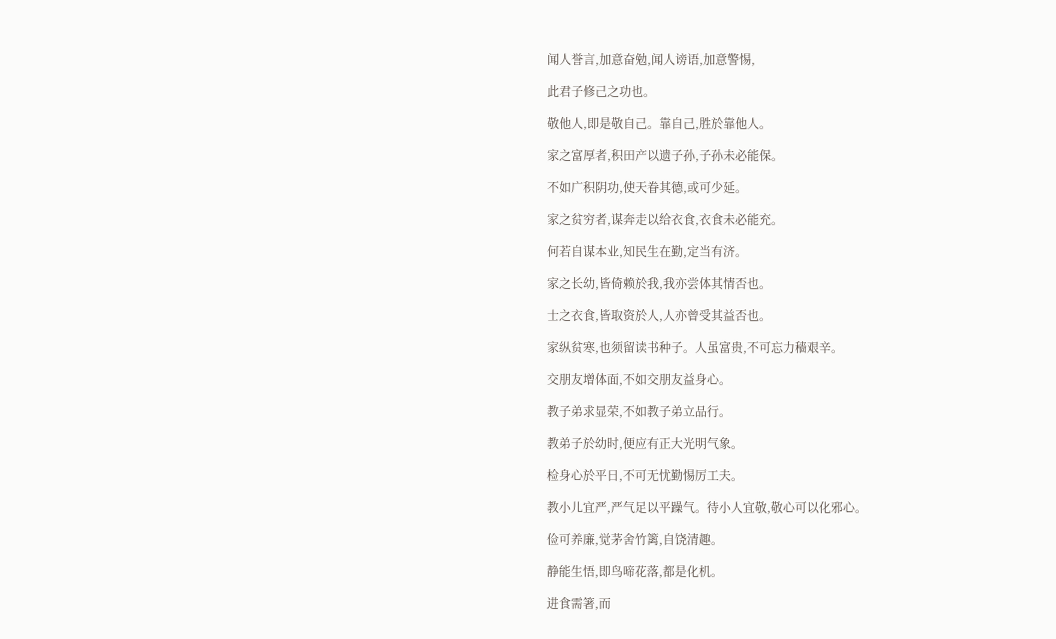闻人誉言,加意奋勉,闻人谤语,加意警惕,

此君子修己之功也。

敬他人,即是敬自己。靠自己,胜於靠他人。

家之富厚者,积田产以遗子孙,子孙未必能保。

不如广积阴功,使天眷其德,或可少延。

家之贫穷者,谋奔走以给衣食,衣食未必能充。

何若自谋本业,知民生在勤,定当有济。

家之长幼,皆倚赖於我,我亦尝体其情否也。

士之衣食,皆取资於人,人亦曾受其益否也。

家纵贫寒,也须留读书种子。人虽富贵,不可忘力穑艰辛。

交朋友增体面,不如交朋友益身心。

教子弟求显荣,不如教子弟立品行。

教弟子於幼时,便应有正大光明气象。

检身心於平日,不可无忧勤惕厉工夫。

教小儿宜严,严气足以平躁气。待小人宜敬,敬心可以化邪心。

俭可养廉,觉茅舍竹篱,自饶清趣。

静能生悟,即鸟啼花落,都是化机。

进食需箸,而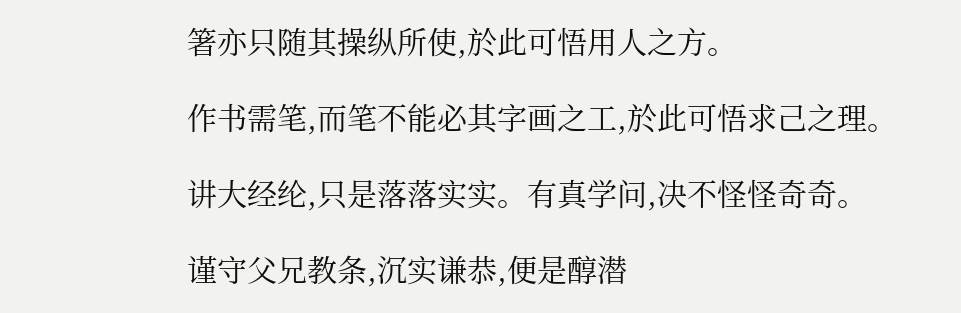箸亦只随其操纵所使,於此可悟用人之方。

作书需笔,而笔不能必其字画之工,於此可悟求己之理。

讲大经纶,只是落落实实。有真学问,决不怪怪奇奇。

谨守父兄教条,沉实谦恭,便是醇潜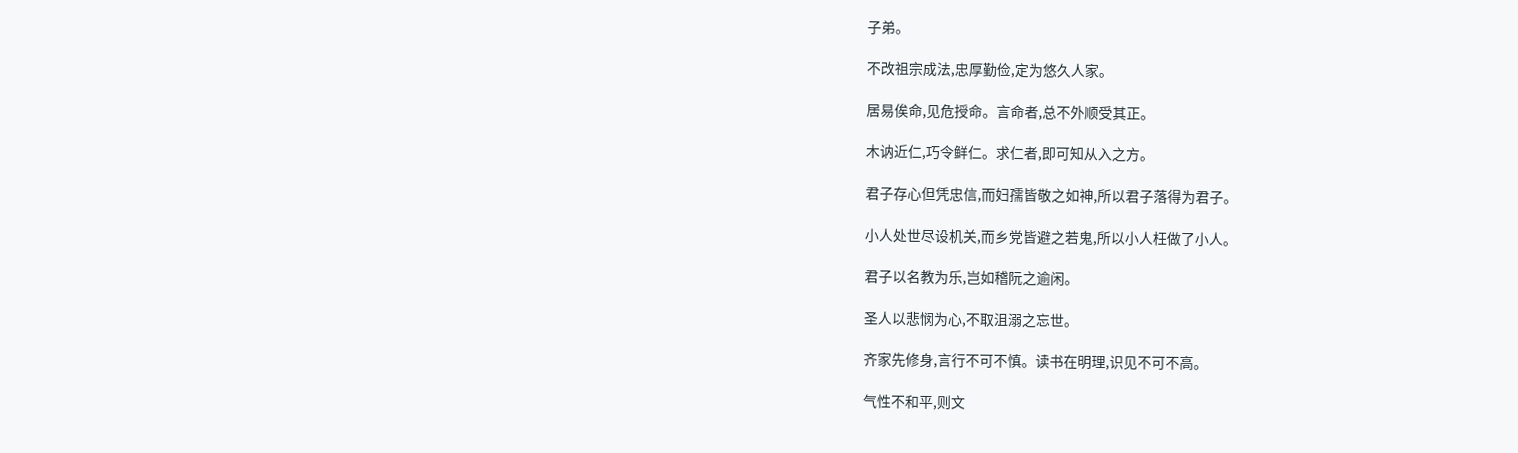子弟。

不改祖宗成法,忠厚勤俭,定为悠久人家。

居易俟命,见危授命。言命者,总不外顺受其正。

木讷近仁,巧令鲜仁。求仁者,即可知从入之方。

君子存心但凭忠信,而妇孺皆敬之如神,所以君子落得为君子。

小人处世尽设机关,而乡党皆避之若鬼,所以小人枉做了小人。

君子以名教为乐,岂如稽阮之逾闲。

圣人以悲悯为心,不取沮溺之忘世。

齐家先修身,言行不可不慎。读书在明理,识见不可不高。

气性不和平,则文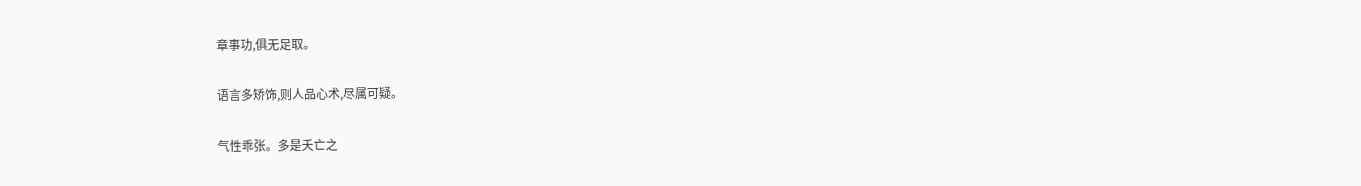章事功,俱无足取。

语言多矫饰,则人品心术,尽属可疑。

气性乖张。多是夭亡之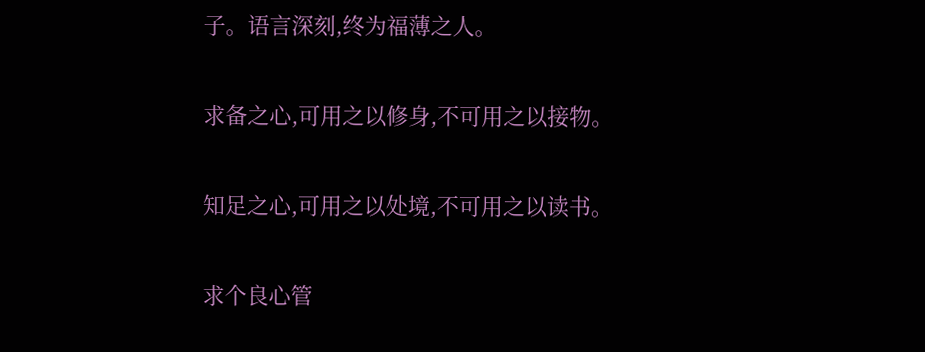子。语言深刻,终为福薄之人。

求备之心,可用之以修身,不可用之以接物。

知足之心,可用之以处境,不可用之以读书。

求个良心管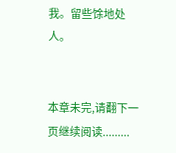我。留些馀地处人。


本章未完,请翻下一页继续阅读.........